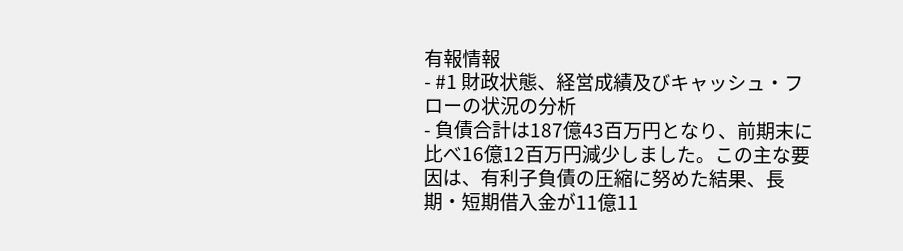有報情報
- #1 財政状態、経営成績及びキャッシュ・フローの状況の分析
- 負債合計は187億43百万円となり、前期末に比べ16億12百万円減少しました。この主な要因は、有利子負債の圧縮に努めた結果、長期・短期借入金が11億11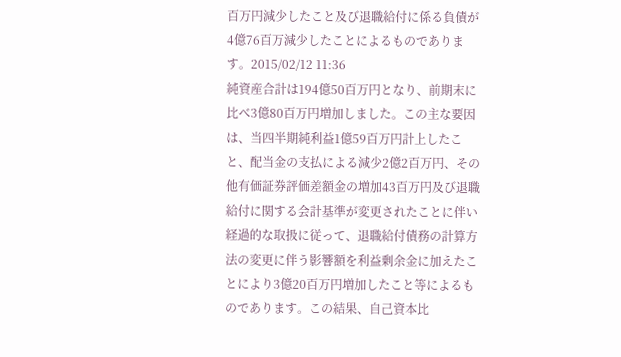百万円減少したこと及び退職給付に係る負債が4億76百万減少したことによるものであります。2015/02/12 11:36
純資産合計は194億50百万円となり、前期末に比べ3億80百万円増加しました。この主な要因は、当四半期純利益1億59百万円計上したこと、配当金の支払による減少2億2百万円、その他有価証券評価差額金の増加43百万円及び退職給付に関する会計基準が変更されたことに伴い経過的な取扱に従って、退職給付債務の計算方法の変更に伴う影響額を利益剰余金に加えたことにより3億20百万円増加したこと等によるものであります。この結果、自己資本比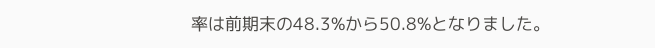率は前期末の48.3%から50.8%となりました。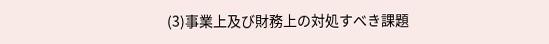(3)事業上及び財務上の対処すべき課題